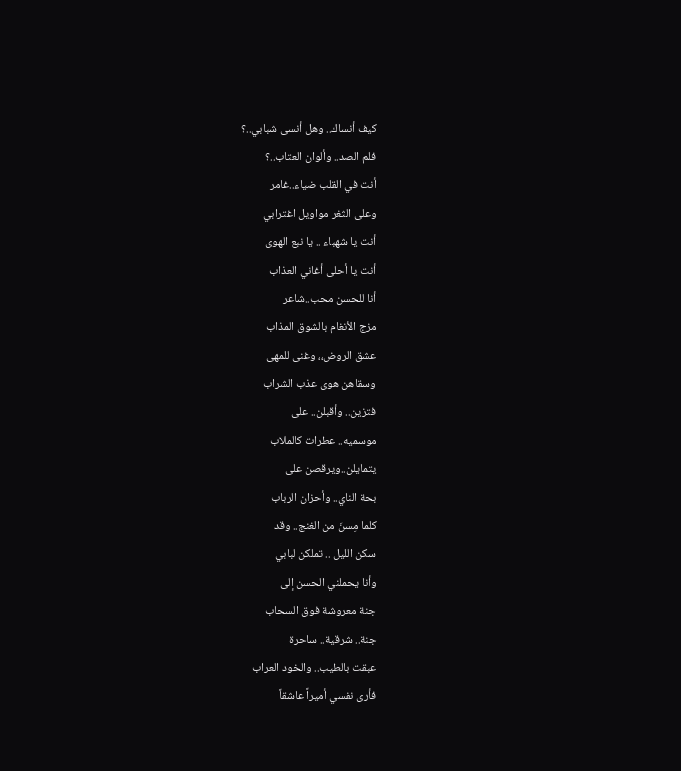كيف أنساك.. وهل أنسى شبابي..؟
فلم الصد.. وألوان العتاب..؟
أنت في القلب ضياء..غامر
وعلى الثغر مواويل اغترابي
أنت يا شهباء .. يا نبع الهوى
أنت يا أحلى أغاني العذاب
أنا للحسن محب..شاعر
مزج الأنغام بالشوق المذاب
عشق الروض،، وغنى للمهى
وسقاهن هوى عذب الشراب
فتزين.. وأقبلن.. على
موسميه.. عطرات كالملاب
يتمايلن..ويرقصن على
بحة الناي.. وأحزان الرباب
كلما مِسنَ من الغنج.. وقد
سكن الليل .. تملكن لبابي
وأنا يحملني الحسن إلى
جنة معروشة فوق السحاب
جنة.. شرقية.. ساحرة
عبقت بالطيب.. والخود العراب
فأرى نفسي أميراً عاشقاً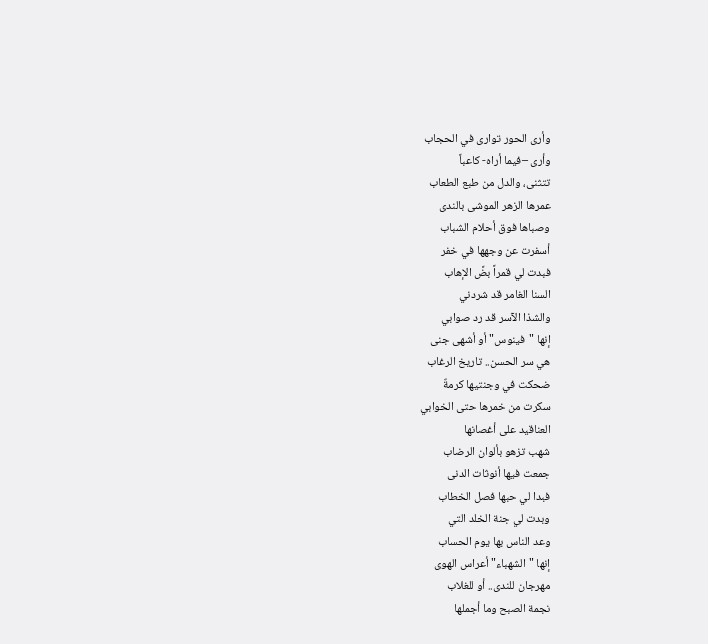وأرى الحور توارى في الحجاب
وأرى –فيما أراه- كاعباً
تتثنى، والدل من طبع الطعاب
عمرها الزهر الموشى بالندى
وصباها فوق أحلام الشباب
أسفرت عن وجهها في خفر
فبدت لي قمراً بضَّ الإهاب
السنا الغامر قد شردني
والشذا الآسر قد رد صوابي
إنها "فينوس" أو أشهى جنى
هي سر الحسن.. تاريخ الرغاب
ضحكت في وجنتيها كرمةٌ
سكرت من خمرها حتى الخوابي
العناقيد على أغصانها
شهب تزهو بألوان الرضاب
جمعت فيها أنوثات الدنى
فبدا لي حبها فصل الخطاب
وبدت لي جنة الخلد التي
وعد الناس بها يوم الحساب
إنها "الشهباء" أعراس الهوى
مهرجان للندى.. أو للغلاب
نجمة الصبح وما أجملها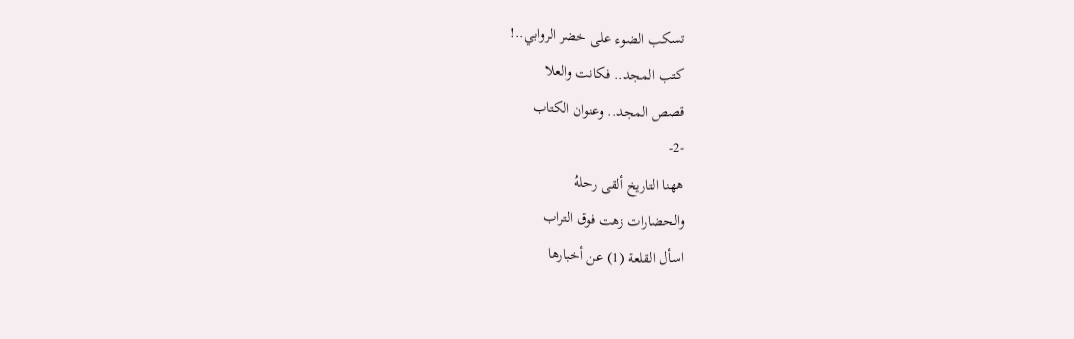تسكب الضوء على خضر الروابي..!
كتب المجد.. فكانت والعلا
قصص المجد.. وعنوان الكتاب
-2-
ههنا التاريخ ألقى رحلهُ
والحضارات زهت فوق التراب
اسأل القلعة (1) عن أخبارها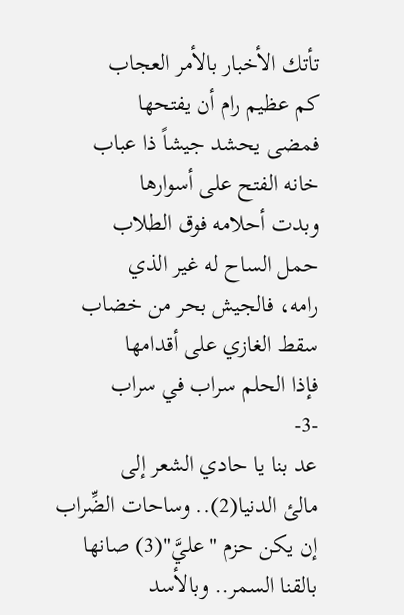تأتك الأخبار بالأمر العجاب
كم عظيم رام أن يفتحها
فمضى يحشد جيشاً ذا عباب
خانه الفتح على أسوارها
وبدت أحلامه فوق الطلاب
حمل الساح له غير الذي
رامه، فالجيش بحر من خضاب
سقط الغازي على أقدامها
فإذا الحلم سراب في سراب
-3-
عد بنا يا حادي الشعر إلى
مالئ الدنيا(2).. وساحات الضِّراب
إن يكن حزم "عليَّ"(3) صانها
بالقنا السمر.. وبالأسد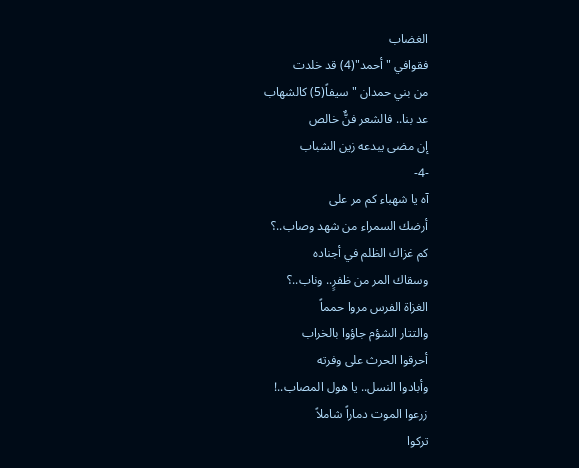الغضاب
فقوافي "أحمد"(4) قد خلدت
من بني حمدان "سيفاً(5) كالشهاب
عد بنا.. فالشعر فنٌّ خالص
إن مضى يبدعه زين الشباب
-4-
آه يا شهباء كم مر على
أرضك السمراء من شهد وصاب..؟
كم غزاك الظلم في أجناده
وسقاك المر من ظفرٍ.. وناب..؟
الغزاة الفرس مروا حمماً
والتتار الشؤم جاؤوا بالخراب
أحرقوا الحرث على وفرته
وأبادوا النسل.. يا هول المصاب..!
زرعوا الموت دماراً شاملاً
تركوا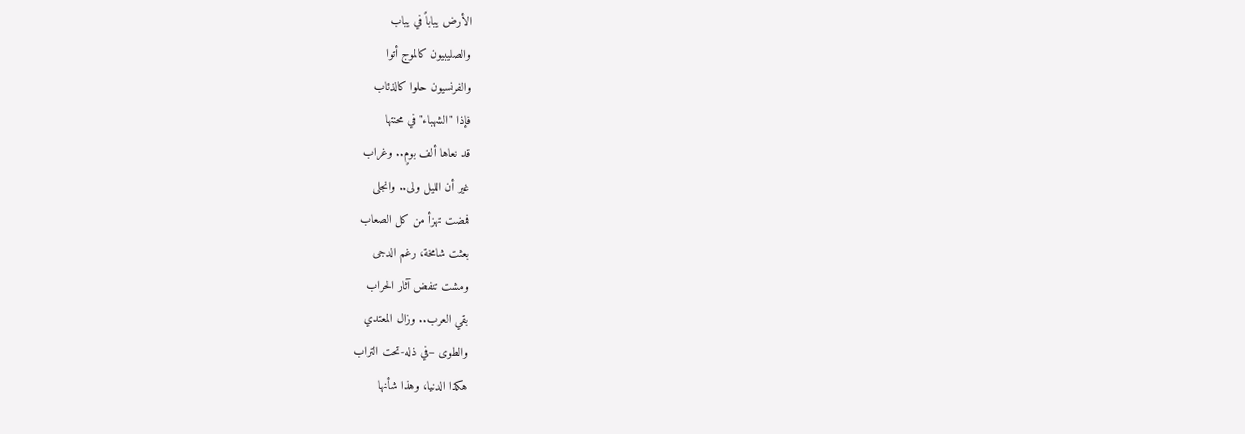الأرض يباباً في يباب
والصليبيون كالموج أتوا
والفرنسيون حلوا كالذئاب
فإذا "الشهباء" في محنتها
قد نعاها ألف بومٍ.. وغراب
غير أن الليل ولى.. وانجلى
فمضت تهزأ من كل الصعاب
بعثت شامخة، رغم الدجى
ومشت تنفض آثار الحراب
بقي العرب.. وزال المعتدي
والطوى –في ذله-تحت التراب
هكذا الدنيا، وهذا شأنها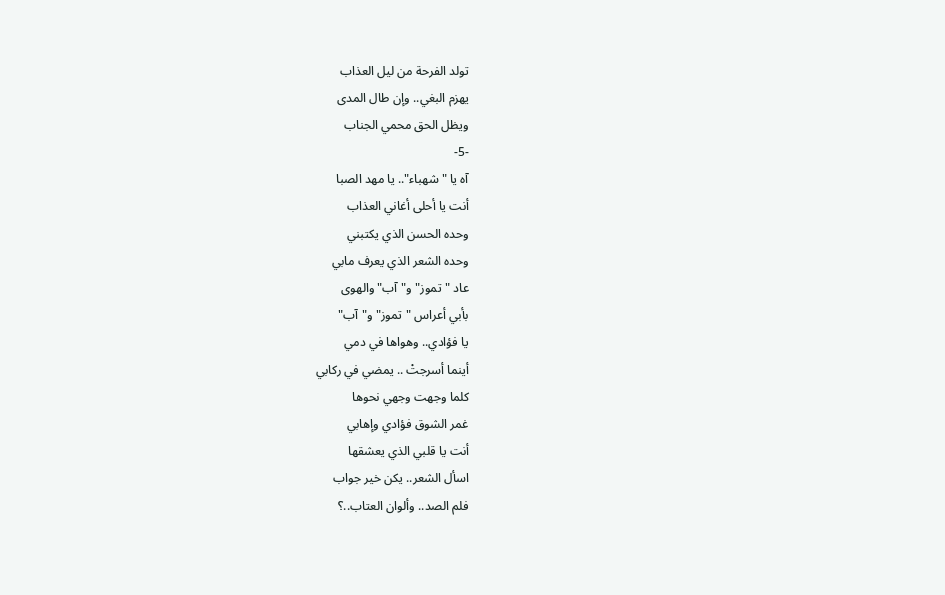تولد الفرحة من ليل العذاب
يهزم البغي.. وإن طال المدى
ويظل الحق محمي الجناب
-5-
آه يا "شهباء".. يا مهد الصبا
أنت يا أحلى أغاني العذاب
وحده الحسن الذي يكتبني
وحده الشعر الذي يعرف مابي
عاد "تموز" و"آب" والهوى
بأبي أعراس "تموز" و"آب"
يا فؤادي.. وهواها في دمي
أينما أسرجتْ .. يمضي في ركابي
كلما وجهت وجهي نحوها
غمر الشوق فؤادي وإهابي
أنت يا قلبي الذي يعشقها
اسأل الشعر.. يكن خير جواب
فلم الصد.. وألوان العتاب..؟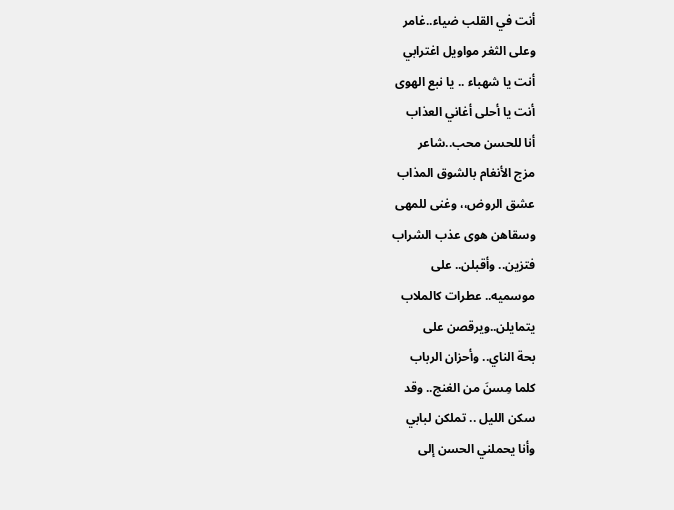أنت في القلب ضياء..غامر
وعلى الثغر مواويل اغترابي
أنت يا شهباء .. يا نبع الهوى
أنت يا أحلى أغاني العذاب
أنا للحسن محب..شاعر
مزج الأنغام بالشوق المذاب
عشق الروض،، وغنى للمهى
وسقاهن هوى عذب الشراب
فتزين.. وأقبلن.. على
موسميه.. عطرات كالملاب
يتمايلن..ويرقصن على
بحة الناي.. وأحزان الرباب
كلما مِسنَ من الغنج.. وقد
سكن الليل .. تملكن لبابي
وأنا يحملني الحسن إلى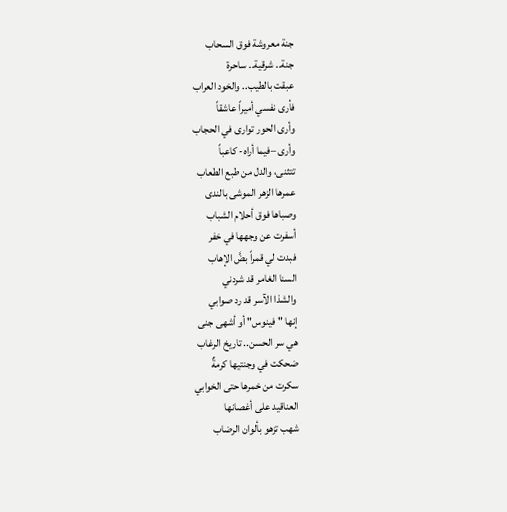جنة معروشة فوق السحاب
جنة.. شرقية.. ساحرة
عبقت بالطيب.. والخود العراب
فأرى نفسي أميراً عاشقاً
وأرى الحور توارى في الحجاب
وأرى –فيما أراه- كاعباً
تتثنى، والدل من طبع الطعاب
عمرها الزهر الموشى بالندى
وصباها فوق أحلام الشباب
أسفرت عن وجهها في خفر
فبدت لي قمراً بضَّ الإهاب
السنا الغامر قد شردني
والشذا الآسر قد رد صوابي
إنها "فينوس" أو أشهى جنى
هي سر الحسن.. تاريخ الرغاب
ضحكت في وجنتيها كرمةٌ
سكرت من خمرها حتى الخوابي
العناقيد على أغصانها
شهب تزهو بألوان الرضاب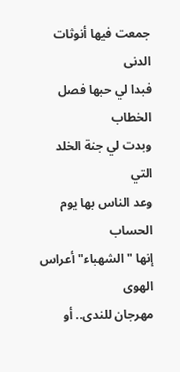جمعت فيها أنوثات الدنى
فبدا لي حبها فصل الخطاب
وبدت لي جنة الخلد التي
وعد الناس بها يوم الحساب
إنها "الشهباء" أعراس الهوى
مهرجان للندى.. أو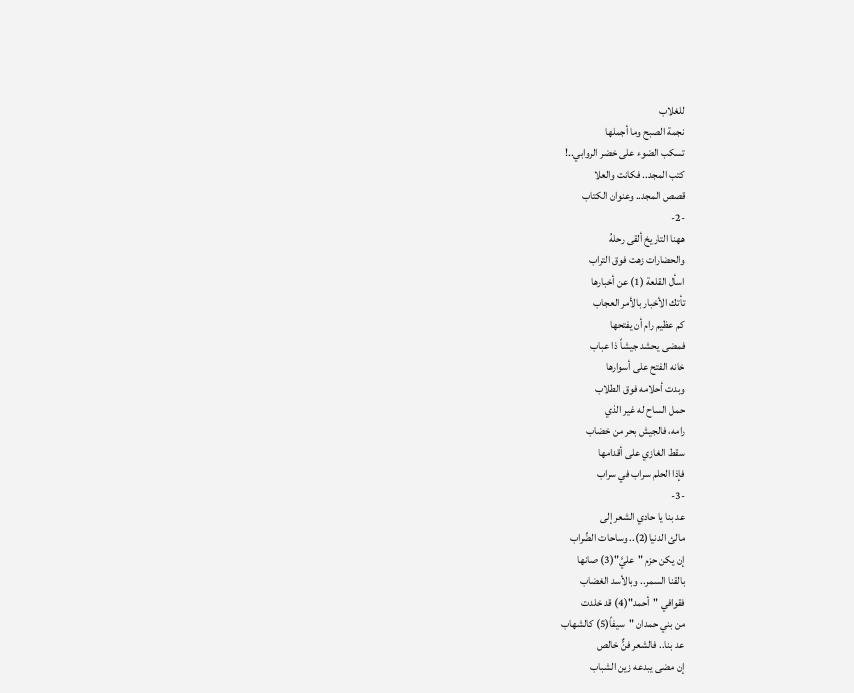للغلاب
نجمة الصبح وما أجملها
تسكب الضوء على خضر الروابي..!
كتب المجد.. فكانت والعلا
قصص المجد.. وعنوان الكتاب
-2-
ههنا التاريخ ألقى رحلهُ
والحضارات زهت فوق التراب
اسأل القلعة (1) عن أخبارها
تأتك الأخبار بالأمر العجاب
كم عظيم رام أن يفتحها
فمضى يحشد جيشاً ذا عباب
خانه الفتح على أسوارها
وبدت أحلامه فوق الطلاب
حمل الساح له غير الذي
رامه، فالجيش بحر من خضاب
سقط الغازي على أقدامها
فإذا الحلم سراب في سراب
-3-
عد بنا يا حادي الشعر إلى
مالئ الدنيا(2).. وساحات الضِّراب
إن يكن حزم "عليَّ"(3) صانها
بالقنا السمر.. وبالأسد الغضاب
فقوافي "أحمد"(4) قد خلدت
من بني حمدان "سيفاً(5) كالشهاب
عد بنا.. فالشعر فنٌّ خالص
إن مضى يبدعه زين الشباب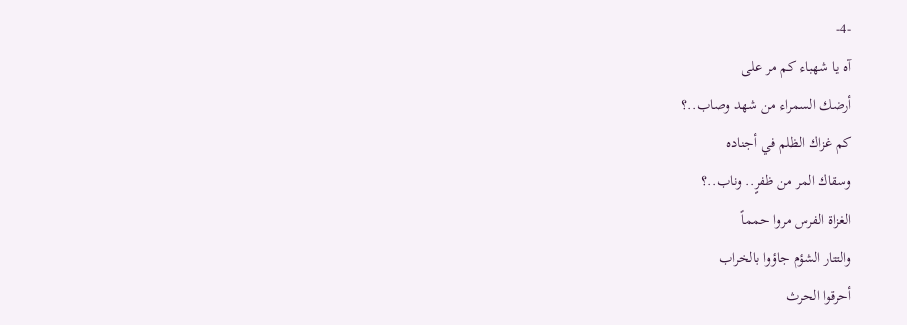-4-
آه يا شهباء كم مر على
أرضك السمراء من شهد وصاب..؟
كم غزاك الظلم في أجناده
وسقاك المر من ظفرٍ.. وناب..؟
الغزاة الفرس مروا حمماً
والتتار الشؤم جاؤوا بالخراب
أحرقوا الحرث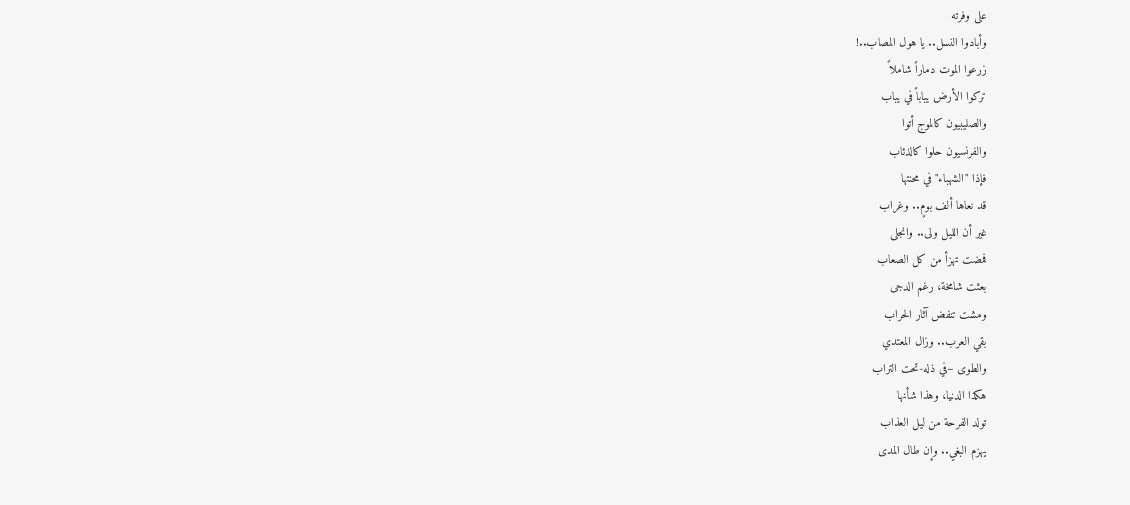على وفرته
وأبادوا النسل.. يا هول المصاب..!
زرعوا الموت دماراً شاملاً
تركوا الأرض يباباً في يباب
والصليبيون كالموج أتوا
والفرنسيون حلوا كالذئاب
فإذا "الشهباء" في محنتها
قد نعاها ألف بومٍ.. وغراب
غير أن الليل ولى.. وانجلى
فمضت تهزأ من كل الصعاب
بعثت شامخة، رغم الدجى
ومشت تنفض آثار الحراب
بقي العرب.. وزال المعتدي
والطوى –في ذله-تحت التراب
هكذا الدنيا، وهذا شأنها
تولد الفرحة من ليل العذاب
يهزم البغي.. وإن طال المدى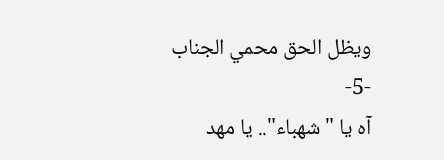ويظل الحق محمي الجناب
-5-
آه يا "شهباء".. يا مهد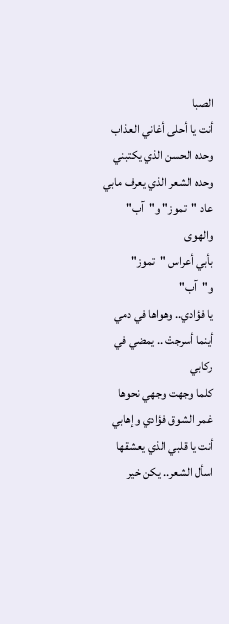الصبا
أنت يا أحلى أغاني العذاب
وحده الحسن الذي يكتبني
وحده الشعر الذي يعرف مابي
عاد "تموز" و"آب" والهوى
بأبي أعراس "تموز" و"آب"
يا فؤادي.. وهواها في دمي
أينما أسرجتْ .. يمضي في ركابي
كلما وجهت وجهي نحوها
غمر الشوق فؤادي وإهابي
أنت يا قلبي الذي يعشقها
اسأل الشعر.. يكن خير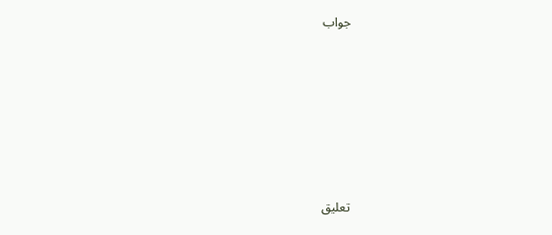جواب









تعليق